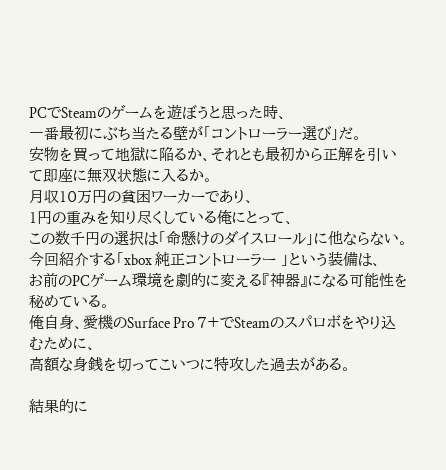PCでSteamのゲームを遊ぼうと思った時、
一番最初にぶち当たる壁が「コントローラー選び」だ。
安物を買って地獄に陥るか、それとも最初から正解を引いて即座に無双状態に入るか。
月収10万円の貧困ワーカーであり、
1円の重みを知り尽くしている俺にとって、
この数千円の選択は「命懸けのダイスロール」に他ならない。
今回紹介する「xbox 純正コントローラー 」という装備は、
お前のPCゲーム環境を劇的に変える『神器』になる可能性を秘めている。
俺自身、愛機のSurface Pro 7+でSteamのスパロボをやり込むために、
高額な身銭を切ってこいつに特攻した過去がある。

結果的に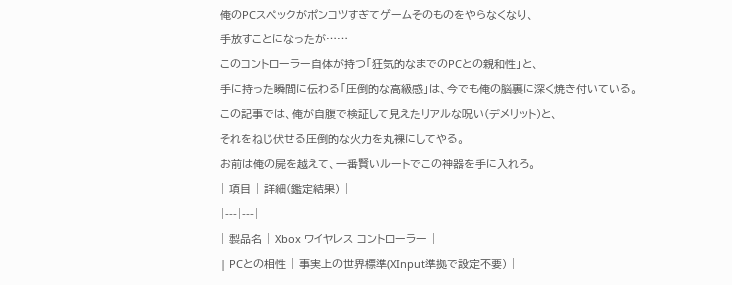俺のPCスペックがポンコツすぎてゲームそのものをやらなくなり、
手放すことになったが……
このコントローラー自体が持つ「狂気的なまでのPCとの親和性」と、
手に持った瞬間に伝わる「圧倒的な高級感」は、今でも俺の脳裏に深く焼き付いている。
この記事では、俺が自腹で検証して見えたリアルな呪い(デメリット)と、
それをねじ伏せる圧倒的な火力を丸裸にしてやる。
お前は俺の屍を越えて、一番賢いルートでこの神器を手に入れろ。
| 項目 | 詳細(鑑定結果) |
|---|---|
| 製品名 | Xbox ワイヤレス コントローラー |
| PCとの相性 | 事実上の世界標準(XInput準拠で設定不要) |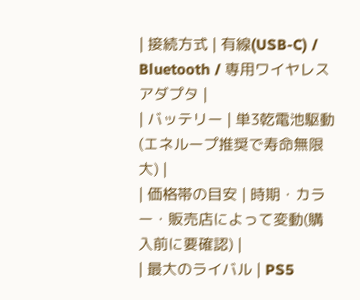| 接続方式 | 有線(USB-C) / Bluetooth / 専用ワイヤレスアダプタ |
| バッテリー | 単3乾電池駆動(エネループ推奨で寿命無限大) |
| 価格帯の目安 | 時期・カラー・販売店によって変動(購入前に要確認) |
| 最大のライバル | PS5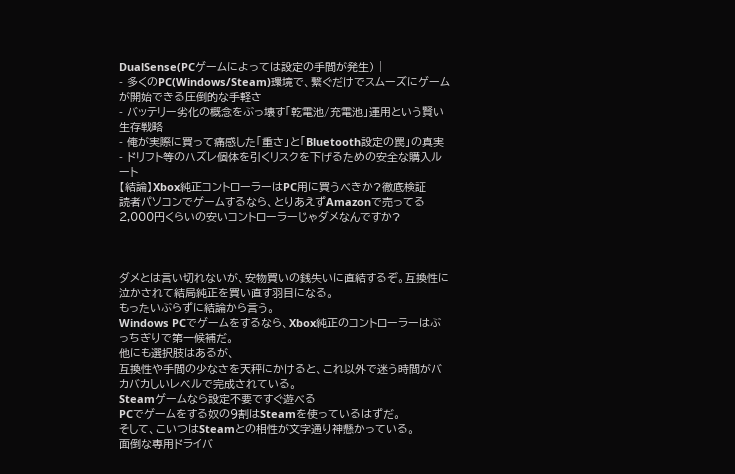DualSense(PCゲームによっては設定の手間が発生) |
- 多くのPC(Windows/Steam)環境で、繋ぐだけでスムーズにゲームが開始できる圧倒的な手軽さ
- バッテリー劣化の概念をぶっ壊す「乾電池/充電池」運用という賢い生存戦略
- 俺が実際に買って痛感した「重さ」と「Bluetooth設定の罠」の真実
- ドリフト等のハズレ個体を引くリスクを下げるための安全な購入ルート
【結論】Xbox純正コントローラーはPC用に買うべきか?徹底検証
読者パソコンでゲームするなら、とりあえずAmazonで売ってる2,000円くらいの安いコントローラーじゃダメなんですか?



ダメとは言い切れないが、安物買いの銭失いに直結するぞ。互換性に泣かされて結局純正を買い直す羽目になる。
もったいぶらずに結論から言う。
Windows PCでゲームをするなら、Xbox純正のコントローラーはぶっちぎりで第一候補だ。
他にも選択肢はあるが、
互換性や手間の少なさを天秤にかけると、これ以外で迷う時間がバカバカしいレベルで完成されている。
Steamゲームなら設定不要ですぐ遊べる
PCでゲームをする奴の9割はSteamを使っているはずだ。
そして、こいつはSteamとの相性が文字通り神懸かっている。
面倒な専用ドライバ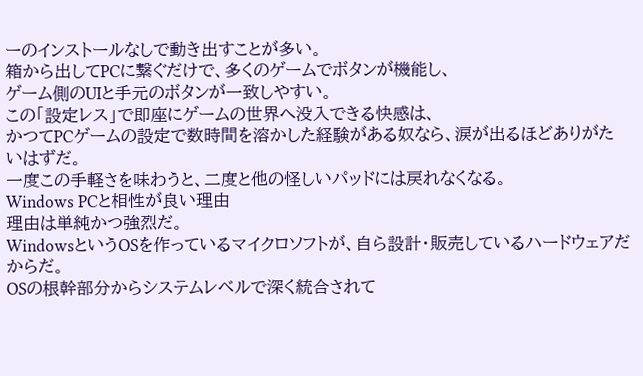ーのインストールなしで動き出すことが多い。
箱から出してPCに繋ぐだけで、多くのゲームでボタンが機能し、
ゲーム側のUIと手元のボタンが一致しやすい。
この「設定レス」で即座にゲームの世界へ没入できる快感は、
かつてPCゲームの設定で数時間を溶かした経験がある奴なら、涙が出るほどありがたいはずだ。
一度この手軽さを味わうと、二度と他の怪しいパッドには戻れなくなる。
Windows PCと相性が良い理由
理由は単純かつ強烈だ。
WindowsというOSを作っているマイクロソフトが、自ら設計・販売しているハードウェアだからだ。
OSの根幹部分からシステムレベルで深く統合されて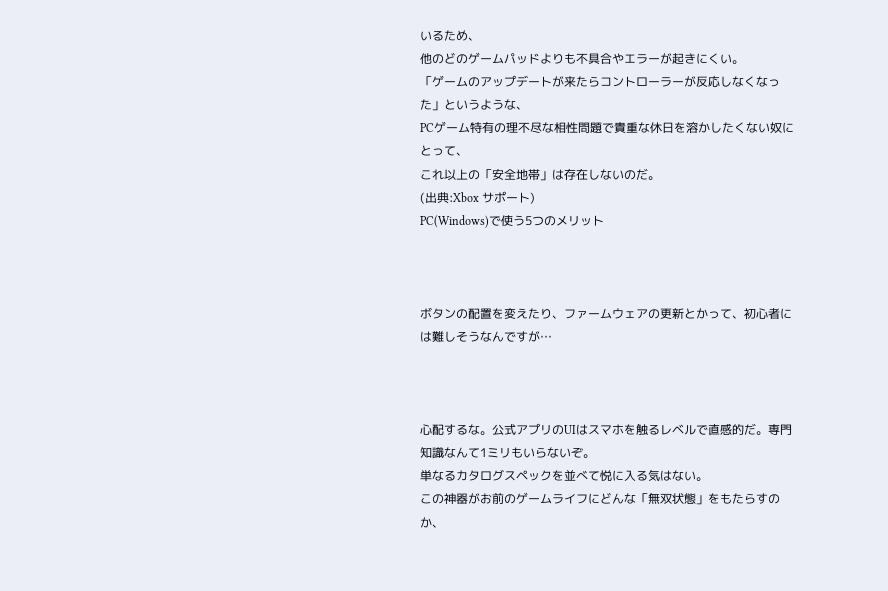いるため、
他のどのゲームパッドよりも不具合やエラーが起きにくい。
「ゲームのアップデートが来たらコントローラーが反応しなくなった」というような、
PCゲーム特有の理不尽な相性問題で貴重な休日を溶かしたくない奴にとって、
これ以上の「安全地帯」は存在しないのだ。
(出典:Xbox サポート)
PC(Windows)で使う5つのメリット



ボタンの配置を変えたり、ファームウェアの更新とかって、初心者には難しそうなんですが…



心配するな。公式アプリのUIはスマホを触るレベルで直感的だ。専門知識なんて1ミリもいらないぞ。
単なるカタログスペックを並べて悦に入る気はない。
この神器がお前のゲームライフにどんな「無双状態」をもたらすのか、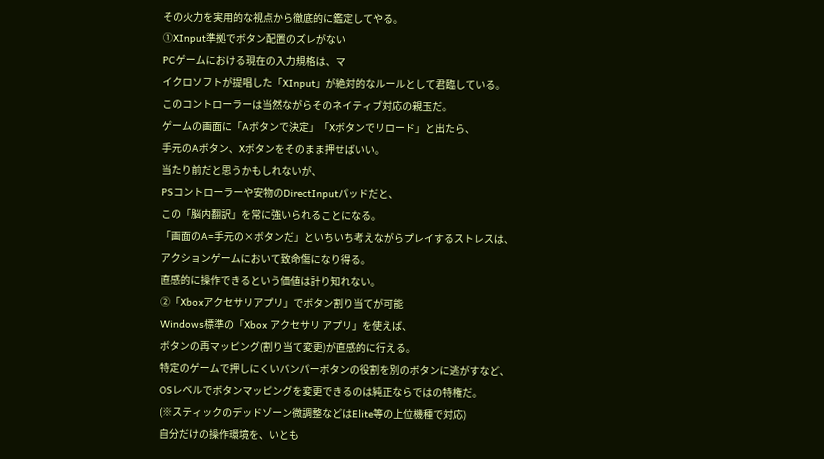その火力を実用的な視点から徹底的に鑑定してやる。
①XInput準拠でボタン配置のズレがない
PCゲームにおける現在の入力規格は、マ
イクロソフトが提唱した「XInput」が絶対的なルールとして君臨している。
このコントローラーは当然ながらそのネイティブ対応の親玉だ。
ゲームの画面に「Aボタンで決定」「Xボタンでリロード」と出たら、
手元のAボタン、Xボタンをそのまま押せばいい。
当たり前だと思うかもしれないが、
PSコントローラーや安物のDirectInputパッドだと、
この「脳内翻訳」を常に強いられることになる。
「画面のA=手元の×ボタンだ」といちいち考えながらプレイするストレスは、
アクションゲームにおいて致命傷になり得る。
直感的に操作できるという価値は計り知れない。
②「Xboxアクセサリアプリ」でボタン割り当てが可能
Windows標準の「Xbox アクセサリ アプリ」を使えば、
ボタンの再マッピング(割り当て変更)が直感的に行える。
特定のゲームで押しにくいバンパーボタンの役割を別のボタンに逃がすなど、
OSレベルでボタンマッピングを変更できるのは純正ならではの特権だ。
(※スティックのデッドゾーン微調整などはElite等の上位機種で対応)
自分だけの操作環境を、いとも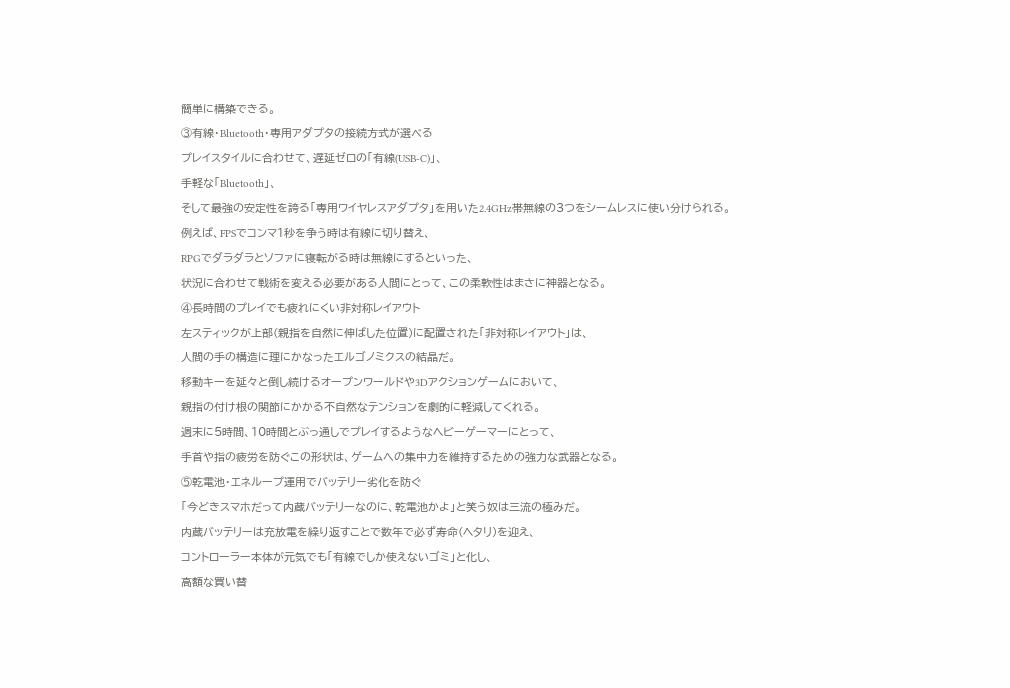簡単に構築できる。
③有線・Bluetooth・専用アダプタの接続方式が選べる
プレイスタイルに合わせて、遅延ゼロの「有線(USB-C)」、
手軽な「Bluetooth」、
そして最強の安定性を誇る「専用ワイヤレスアダプタ」を用いた2.4GHz帯無線の3つをシームレスに使い分けられる。
例えば、FPSでコンマ1秒を争う時は有線に切り替え、
RPGでダラダラとソファに寝転がる時は無線にするといった、
状況に合わせて戦術を変える必要がある人間にとって、この柔軟性はまさに神器となる。
④長時間のプレイでも疲れにくい非対称レイアウト
左スティックが上部(親指を自然に伸ばした位置)に配置された「非対称レイアウト」は、
人間の手の構造に理にかなったエルゴノミクスの結晶だ。
移動キーを延々と倒し続けるオープンワールドや3Dアクションゲームにおいて、
親指の付け根の関節にかかる不自然なテンションを劇的に軽減してくれる。
週末に5時間、10時間とぶっ通しでプレイするようなヘビーゲーマーにとって、
手首や指の疲労を防ぐこの形状は、ゲームへの集中力を維持するための強力な武器となる。
⑤乾電池・エネループ運用でバッテリー劣化を防ぐ
「今どきスマホだって内蔵バッテリーなのに、乾電池かよ」と笑う奴は三流の極みだ。
内蔵バッテリーは充放電を繰り返すことで数年で必ず寿命(ヘタリ)を迎え、
コントローラー本体が元気でも「有線でしか使えないゴミ」と化し、
高額な買い替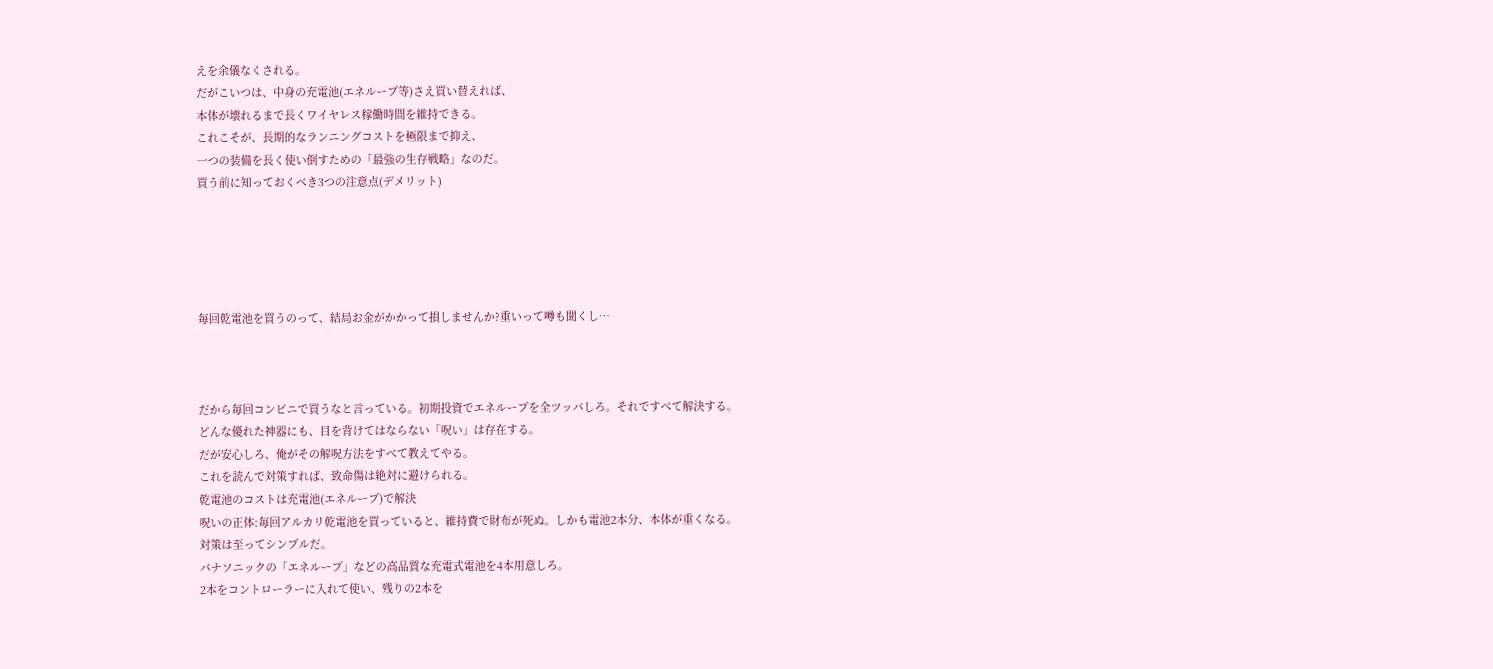えを余儀なくされる。
だがこいつは、中身の充電池(エネループ等)さえ買い替えれば、
本体が壊れるまで長くワイヤレス稼働時間を維持できる。
これこそが、長期的なランニングコストを極限まで抑え、
一つの装備を長く使い倒すための「最強の生存戦略」なのだ。
買う前に知っておくべき3つの注意点(デメリット)





毎回乾電池を買うのって、結局お金がかかって損しませんか?重いって噂も聞くし…



だから毎回コンビニで買うなと言っている。初期投資でエネループを全ツッパしろ。それですべて解決する。
どんな優れた神器にも、目を背けてはならない「呪い」は存在する。
だが安心しろ、俺がその解呪方法をすべて教えてやる。
これを読んで対策すれば、致命傷は絶対に避けられる。
乾電池のコストは充電池(エネループ)で解決
呪いの正体:毎回アルカリ乾電池を買っていると、維持費で財布が死ぬ。しかも電池2本分、本体が重くなる。
対策は至ってシンプルだ。
パナソニックの「エネループ」などの高品質な充電式電池を4本用意しろ。
2本をコントローラーに入れて使い、残りの2本を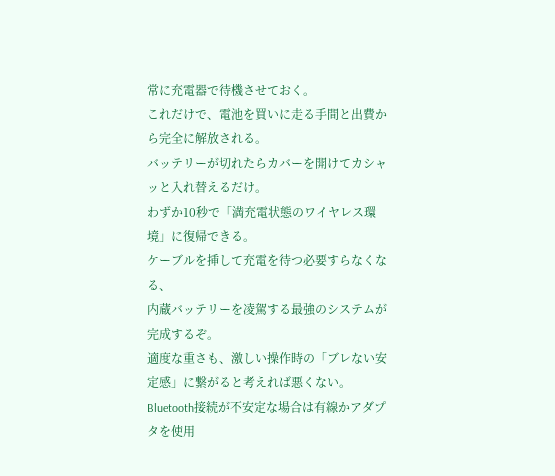常に充電器で待機させておく。
これだけで、電池を買いに走る手間と出費から完全に解放される。
バッテリーが切れたらカバーを開けてカシャッと入れ替えるだけ。
わずか10秒で「満充電状態のワイヤレス環境」に復帰できる。
ケーブルを挿して充電を待つ必要すらなくなる、
内蔵バッテリーを凌駕する最強のシステムが完成するぞ。
適度な重さも、激しい操作時の「ブレない安定感」に繋がると考えれば悪くない。
Bluetooth接続が不安定な場合は有線かアダプタを使用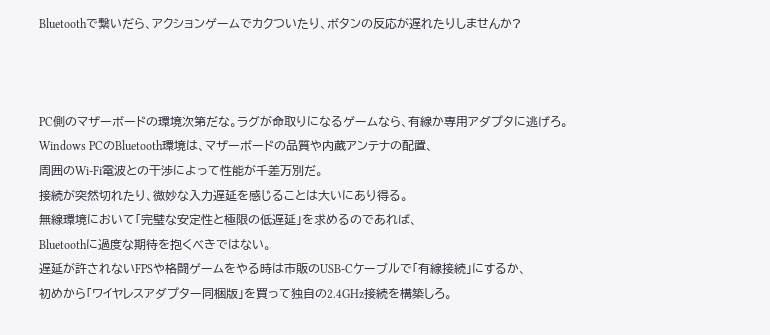Bluetoothで繋いだら、アクションゲームでカクついたり、ボタンの反応が遅れたりしませんか?



PC側のマザーボードの環境次第だな。ラグが命取りになるゲームなら、有線か専用アダプタに逃げろ。
Windows PCのBluetooth環境は、マザーボードの品質や内蔵アンテナの配置、
周囲のWi-Fi電波との干渉によって性能が千差万別だ。
接続が突然切れたり、微妙な入力遅延を感じることは大いにあり得る。
無線環境において「完璧な安定性と極限の低遅延」を求めるのであれば、
Bluetoothに過度な期待を抱くべきではない。
遅延が許されないFPSや格闘ゲームをやる時は市販のUSB-Cケーブルで「有線接続」にするか、
初めから「ワイヤレスアダプター同梱版」を買って独自の2.4GHz接続を構築しろ。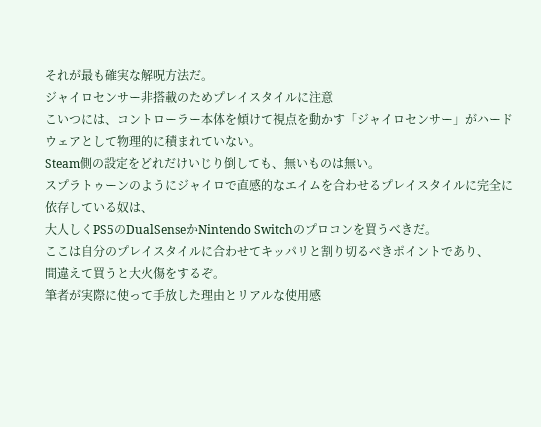それが最も確実な解呪方法だ。
ジャイロセンサー非搭載のためプレイスタイルに注意
こいつには、コントローラー本体を傾けて視点を動かす「ジャイロセンサー」がハードウェアとして物理的に積まれていない。
Steam側の設定をどれだけいじり倒しても、無いものは無い。
スプラトゥーンのようにジャイロで直感的なエイムを合わせるプレイスタイルに完全に依存している奴は、
大人しくPS5のDualSenseかNintendo Switchのプロコンを買うべきだ。
ここは自分のプレイスタイルに合わせてキッパリと割り切るべきポイントであり、
間違えて買うと大火傷をするぞ。
筆者が実際に使って手放した理由とリアルな使用感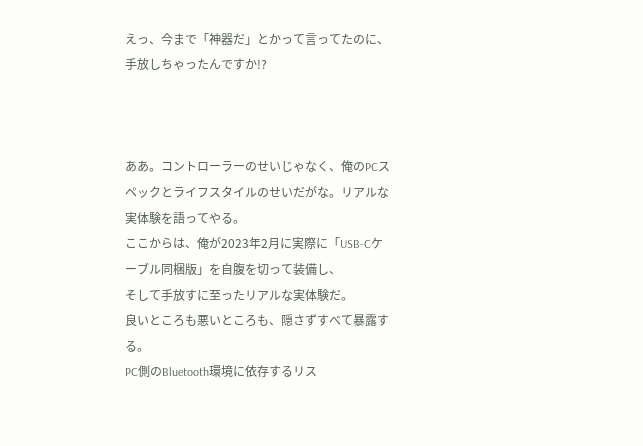えっ、今まで「神器だ」とかって言ってたのに、手放しちゃったんですか!?



ああ。コントローラーのせいじゃなく、俺のPCスペックとライフスタイルのせいだがな。リアルな実体験を語ってやる。
ここからは、俺が2023年2月に実際に「USB-Cケーブル同梱版」を自腹を切って装備し、
そして手放すに至ったリアルな実体験だ。
良いところも悪いところも、隠さずすべて暴露する。
PC側のBluetooth環境に依存するリス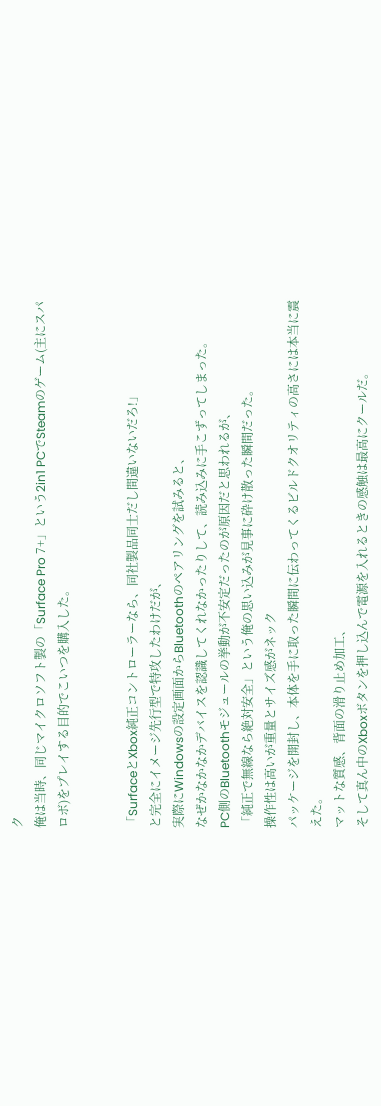ク
俺は当時、同じマイクロソフト製の「Surface Pro 7+」という2in1 PCでSteamのゲーム(主にスパロボ)をプレイする目的でこいつを購入した。


「SurfaceとXbox純正コントローラーなら、同社製品同士だし間違いないだろ!」
と完全にイメージ先行型で特攻したわけだが、
実際にWindowsの設定画面からBluetoothのペアリングを試みると、
なぜかなかなかデバイスを認識してくれなかったりして、読み込みに手こずってしまった。
PC側のBluetoothモジュールの挙動が不安定だったのが原因だと思われるが、
「純正で無線なら絶対安全」という俺の思い込みが見事に砕け散った瞬間だった。
操作性は高いが重量とサイズ感がネック
パッケージを開封し、本体を手に取った瞬間に伝わってくるビルドクオリティの高さには本当に震えた。
マットな質感、背面の滑り止め加工、
そして真ん中のXboxボタンを押し込んで電源を入れるときの感触は最高にクールだ。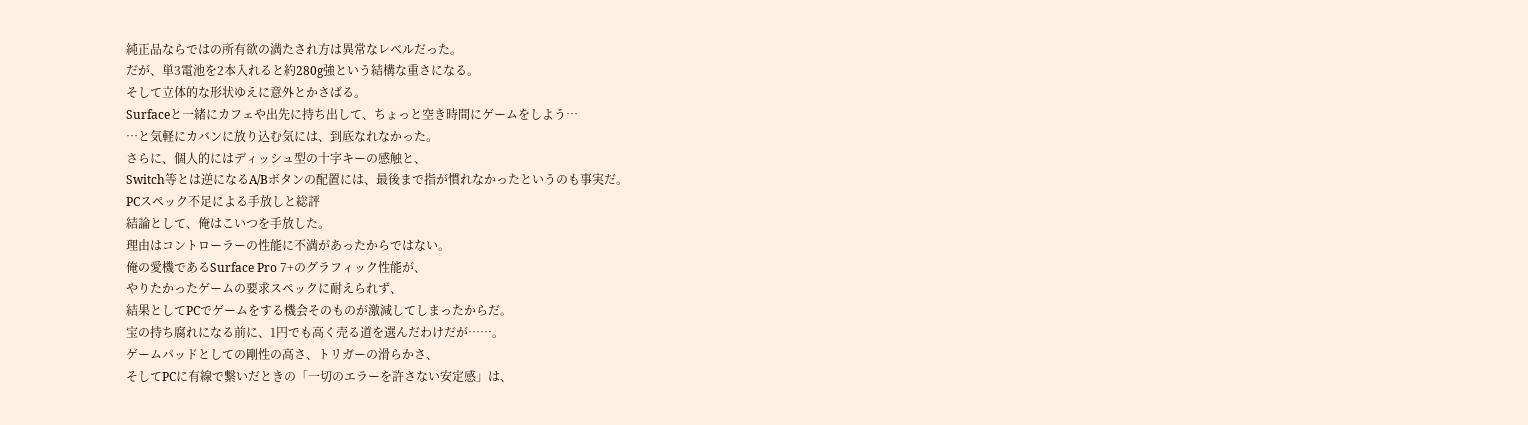純正品ならではの所有欲の満たされ方は異常なレベルだった。
だが、単3電池を2本入れると約280g強という結構な重さになる。
そして立体的な形状ゆえに意外とかさばる。
Surfaceと一緒にカフェや出先に持ち出して、ちょっと空き時間にゲームをしよう…
…と気軽にカバンに放り込む気には、到底なれなかった。
さらに、個人的にはディッシュ型の十字キーの感触と、
Switch等とは逆になるA/Bボタンの配置には、最後まで指が慣れなかったというのも事実だ。
PCスペック不足による手放しと総評
結論として、俺はこいつを手放した。
理由はコントローラーの性能に不満があったからではない。
俺の愛機であるSurface Pro 7+のグラフィック性能が、
やりたかったゲームの要求スペックに耐えられず、
結果としてPCでゲームをする機会そのものが激減してしまったからだ。
宝の持ち腐れになる前に、1円でも高く売る道を選んだわけだが……。
ゲームパッドとしての剛性の高さ、トリガーの滑らかさ、
そしてPCに有線で繋いだときの「一切のエラーを許さない安定感」は、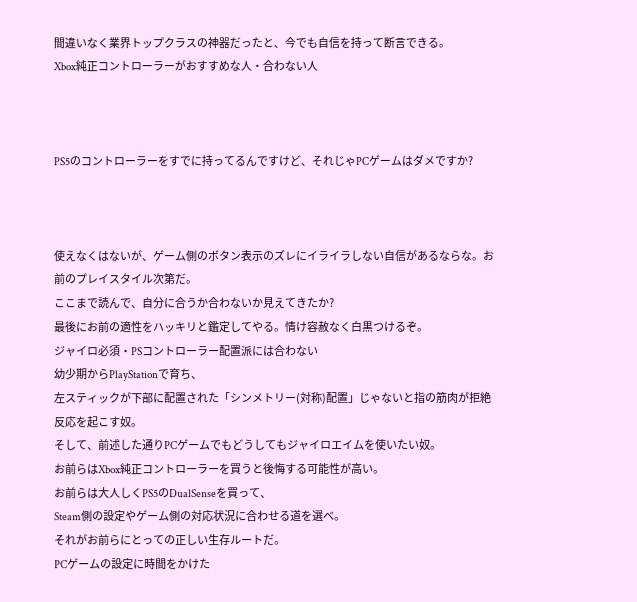間違いなく業界トップクラスの神器だったと、今でも自信を持って断言できる。
Xbox純正コントローラーがおすすめな人・合わない人



PS5のコントローラーをすでに持ってるんですけど、それじゃPCゲームはダメですか?



使えなくはないが、ゲーム側のボタン表示のズレにイライラしない自信があるならな。お前のプレイスタイル次第だ。
ここまで読んで、自分に合うか合わないか見えてきたか?
最後にお前の適性をハッキリと鑑定してやる。情け容赦なく白黒つけるぞ。
ジャイロ必須・PSコントローラー配置派には合わない
幼少期からPlayStationで育ち、
左スティックが下部に配置された「シンメトリー(対称)配置」じゃないと指の筋肉が拒絶反応を起こす奴。
そして、前述した通りPCゲームでもどうしてもジャイロエイムを使いたい奴。
お前らはXbox純正コントローラーを買うと後悔する可能性が高い。
お前らは大人しくPS5のDualSenseを買って、
Steam側の設定やゲーム側の対応状況に合わせる道を選べ。
それがお前らにとっての正しい生存ルートだ。
PCゲームの設定に時間をかけた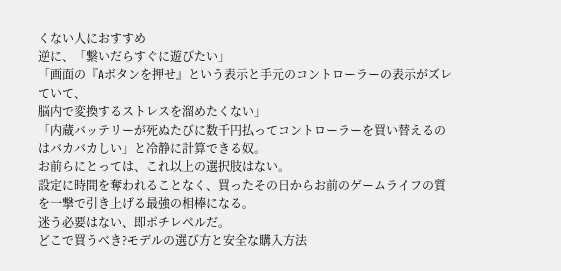くない人におすすめ
逆に、「繋いだらすぐに遊びたい」
「画面の『Aボタンを押せ』という表示と手元のコントローラーの表示がズレていて、
脳内で変換するストレスを溜めたくない」
「内蔵バッテリーが死ぬたびに数千円払ってコントローラーを買い替えるのはバカバカしい」と冷静に計算できる奴。
お前らにとっては、これ以上の選択肢はない。
設定に時間を奪われることなく、買ったその日からお前のゲームライフの質を一撃で引き上げる最強の相棒になる。
迷う必要はない、即ポチレベルだ。
どこで買うべき?モデルの選び方と安全な購入方法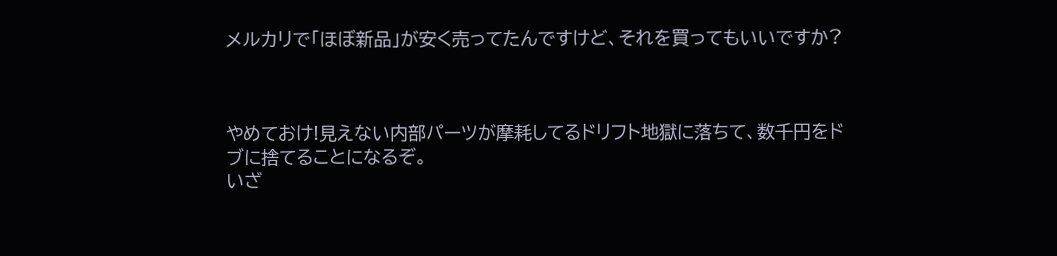メルカリで「ほぼ新品」が安く売ってたんですけど、それを買ってもいいですか?



やめておけ!見えない内部パーツが摩耗してるドリフト地獄に落ちて、数千円をドブに捨てることになるぞ。
いざ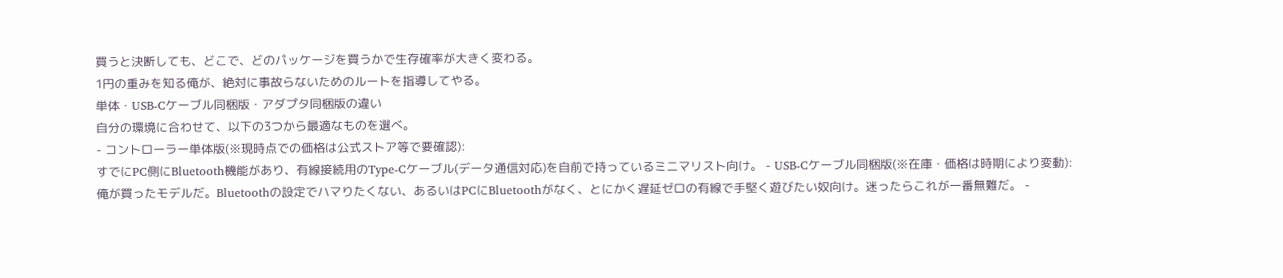買うと決断しても、どこで、どのパッケージを買うかで生存確率が大きく変わる。
1円の重みを知る俺が、絶対に事故らないためのルートを指導してやる。
単体・USB-Cケーブル同梱版・アダプタ同梱版の違い
自分の環境に合わせて、以下の3つから最適なものを選べ。
- コントローラー単体版(※現時点での価格は公式ストア等で要確認):
すでにPC側にBluetooth機能があり、有線接続用のType-Cケーブル(データ通信対応)を自前で持っているミニマリスト向け。 - USB-Cケーブル同梱版(※在庫・価格は時期により変動):
俺が買ったモデルだ。Bluetoothの設定でハマりたくない、あるいはPCにBluetoothがなく、とにかく遅延ゼロの有線で手堅く遊びたい奴向け。迷ったらこれが一番無難だ。 -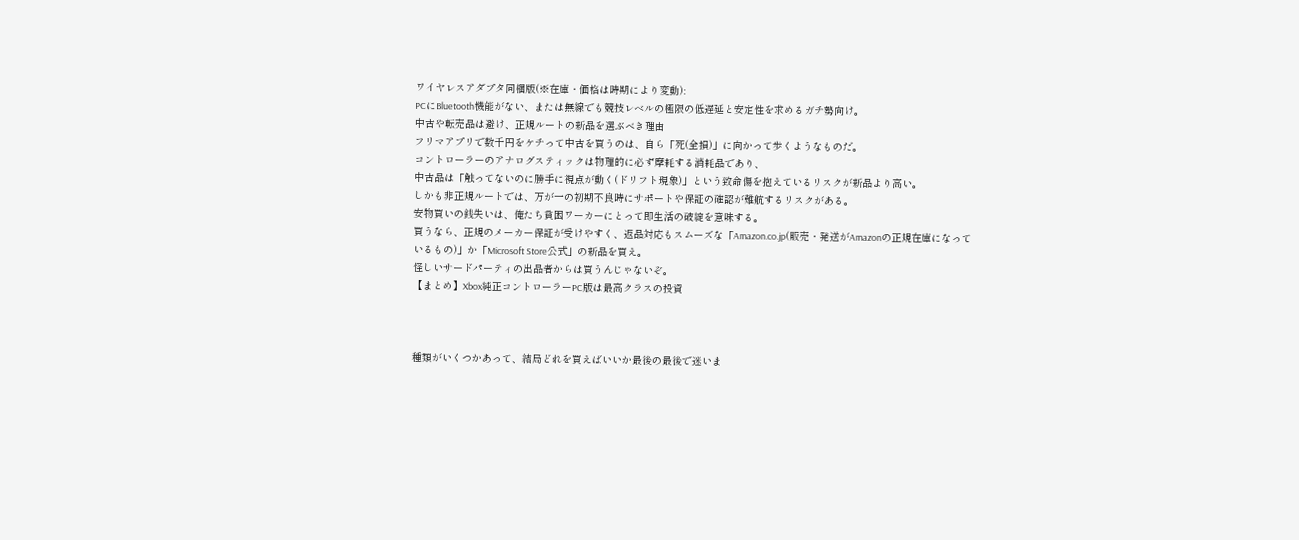ワイヤレスアダプタ同梱版(※在庫・価格は時期により変動):
PCにBluetooth機能がない、または無線でも競技レベルの極限の低遅延と安定性を求めるガチ勢向け。
中古や転売品は避け、正規ルートの新品を選ぶべき理由
フリマアプリで数千円をケチって中古を買うのは、自ら「死(全損)」に向かって歩くようなものだ。
コントローラーのアナログスティックは物理的に必ず摩耗する消耗品であり、
中古品は「触ってないのに勝手に視点が動く(ドリフト現象)」という致命傷を抱えているリスクが新品より高い。
しかも非正規ルートでは、万が一の初期不良時にサポートや保証の確認が難航するリスクがある。
安物買いの銭失いは、俺たち貧困ワーカーにとって即生活の破綻を意味する。
買うなら、正規のメーカー保証が受けやすく、返品対応もスムーズな「Amazon.co.jp(販売・発送がAmazonの正規在庫になっているもの)」か「Microsoft Store公式」の新品を買え。
怪しいサードパーティの出品者からは買うんじゃないぞ。
【まとめ】Xbox純正コントローラーPC版は最高クラスの投資



種類がいくつかあって、結局どれを買えばいいか最後の最後で迷いま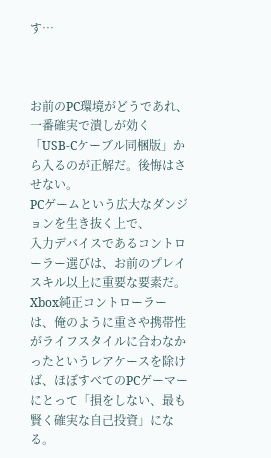す…



お前のPC環境がどうであれ、一番確実で潰しが効く「USB-Cケーブル同梱版」から入るのが正解だ。後悔はさせない。
PCゲームという広大なダンジョンを生き抜く上で、
入力デバイスであるコントローラー選びは、お前のプレイスキル以上に重要な要素だ。
Xbox純正コントローラーは、俺のように重さや携帯性がライフスタイルに合わなかったというレアケースを除けば、ほぼすべてのPCゲーマーにとって「損をしない、最も賢く確実な自己投資」になる。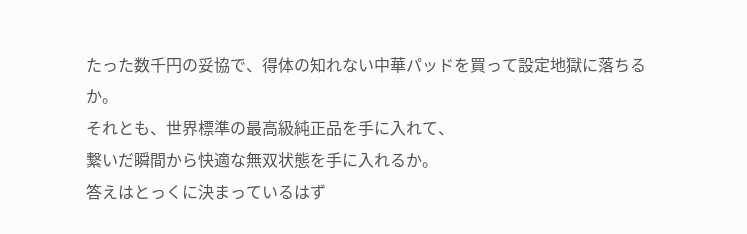たった数千円の妥協で、得体の知れない中華パッドを買って設定地獄に落ちるか。
それとも、世界標準の最高級純正品を手に入れて、
繋いだ瞬間から快適な無双状態を手に入れるか。
答えはとっくに決まっているはず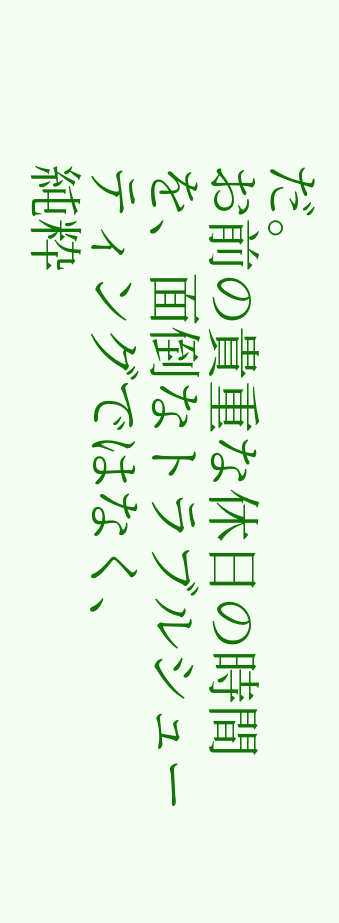だ。
お前の貴重な休日の時間を、面倒なトラブルシューティングではなく、
純粋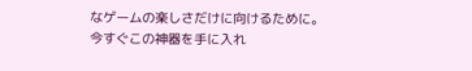なゲームの楽しさだけに向けるために。
今すぐこの神器を手に入れ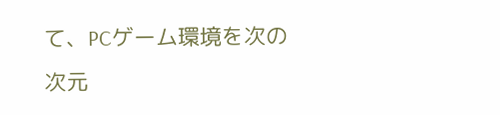て、PCゲーム環境を次の次元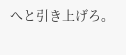へと引き上げろ。